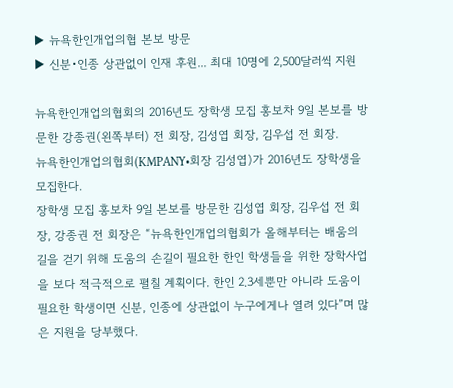▶ 뉴욕한인개업의협 본보 방문
▶ 신분•인종 상관없이 인재 후원... 최대 10명에 2,500달러씩 지원

뉴욕한인개업의협회의 2016년도 장학생 모집 홍보차 9일 본보를 방문한 강종권(왼쪽부터) 전 회장, 김성엽 회장, 김우섭 전 회장.
뉴욕한인개업의협회(KMPANY•회장 김성엽)가 2016년도 장학생을 모집한다.
장학생 모집 홍보차 9일 본보를 방문한 김성엽 회장, 김우섭 전 회장, 강종권 전 회장은 “뉴욕한인개업의협회가 올해부터는 배움의 길을 걷기 위해 도움의 손길이 필요한 한인 학생들을 위한 장학사업을 보다 적극적으로 펼칠 계획이다. 한인 2․3세뿐만 아니라 도움이 필요한 학생이면 신분, 인종에 상관없이 누구에게나 열려 있다”며 많은 지원을 당부했다.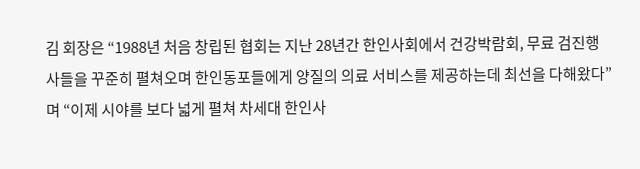김 회장은 “1988년 처음 창립된 협회는 지난 28년간 한인사회에서 건강박람회, 무료 검진행사들을 꾸준히 펼쳐오며 한인동포들에게 양질의 의료 서비스를 제공하는데 최선을 다해왔다”며 “이제 시야를 보다 넓게 펼쳐 차세대 한인사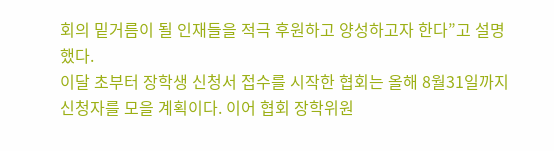회의 밑거름이 될 인재들을 적극 후원하고 양성하고자 한다”고 설명했다.
이달 초부터 장학생 신청서 접수를 시작한 협회는 올해 8월31일까지 신청자를 모을 계획이다. 이어 협회 장학위원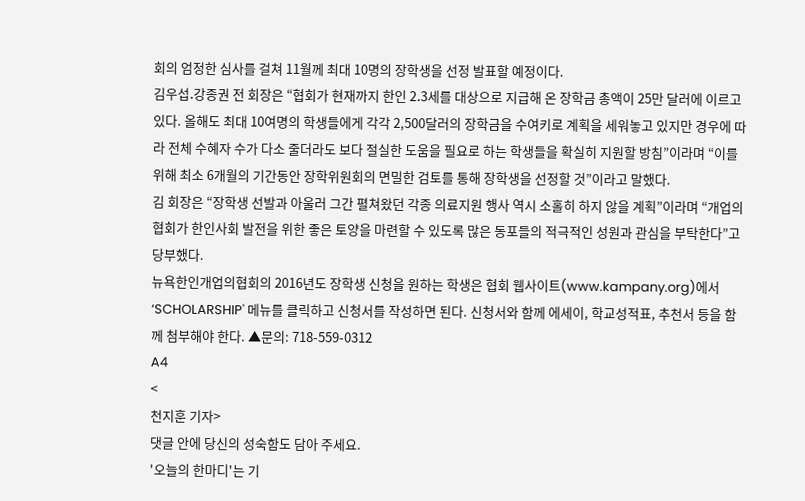회의 엄정한 심사를 걸쳐 11월께 최대 10명의 장학생을 선정 발표할 예정이다.
김우섭․강종권 전 회장은 “협회가 현재까지 한인 2․3세를 대상으로 지급해 온 장학금 총액이 25만 달러에 이르고 있다. 올해도 최대 10여명의 학생들에게 각각 2,500달러의 장학금을 수여키로 계획을 세워놓고 있지만 경우에 따라 전체 수혜자 수가 다소 줄더라도 보다 절실한 도움을 필요로 하는 학생들을 확실히 지원할 방침”이라며 “이를 위해 최소 6개월의 기간동안 장학위원회의 면밀한 검토를 통해 장학생을 선정할 것”이라고 말했다.
김 회장은 “장학생 선발과 아울러 그간 펼쳐왔던 각종 의료지원 행사 역시 소홀히 하지 않을 계획”이라며 “개업의협회가 한인사회 발전을 위한 좋은 토양을 마련할 수 있도록 많은 동포들의 적극적인 성원과 관심을 부탁한다”고 당부했다.
뉴욕한인개업의협회의 2016년도 장학생 신청을 원하는 학생은 협회 웹사이트(www.kampany.org)에서 ‘SCHOLARSHIP' 메뉴를 클릭하고 신청서를 작성하면 된다. 신청서와 함께 에세이, 학교성적표, 추천서 등을 함께 첨부해야 한다. ▲문의: 718-559-0312
A4
<
천지훈 기자>
댓글 안에 당신의 성숙함도 담아 주세요.
'오늘의 한마디'는 기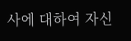사에 대하여 자신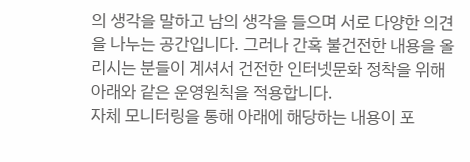의 생각을 말하고 남의 생각을 들으며 서로 다양한 의견을 나누는 공간입니다. 그러나 간혹 불건전한 내용을 올리시는 분들이 계셔서 건전한 인터넷문화 정착을 위해 아래와 같은 운영원칙을 적용합니다.
자체 모니터링을 통해 아래에 해당하는 내용이 포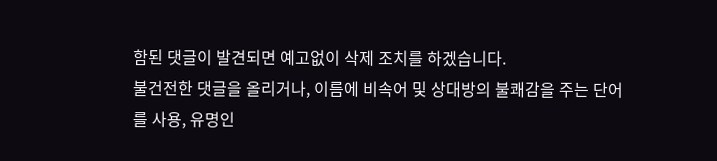함된 댓글이 발견되면 예고없이 삭제 조치를 하겠습니다.
불건전한 댓글을 올리거나, 이름에 비속어 및 상대방의 불쾌감을 주는 단어를 사용, 유명인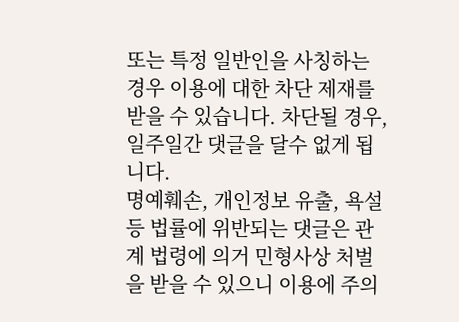또는 특정 일반인을 사칭하는 경우 이용에 대한 차단 제재를 받을 수 있습니다. 차단될 경우, 일주일간 댓글을 달수 없게 됩니다.
명예훼손, 개인정보 유출, 욕설 등 법률에 위반되는 댓글은 관계 법령에 의거 민형사상 처벌을 받을 수 있으니 이용에 주의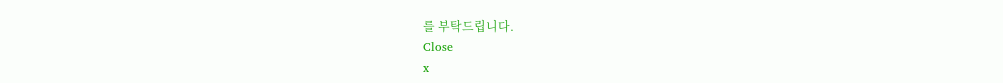를 부탁드립니다.
Close
x